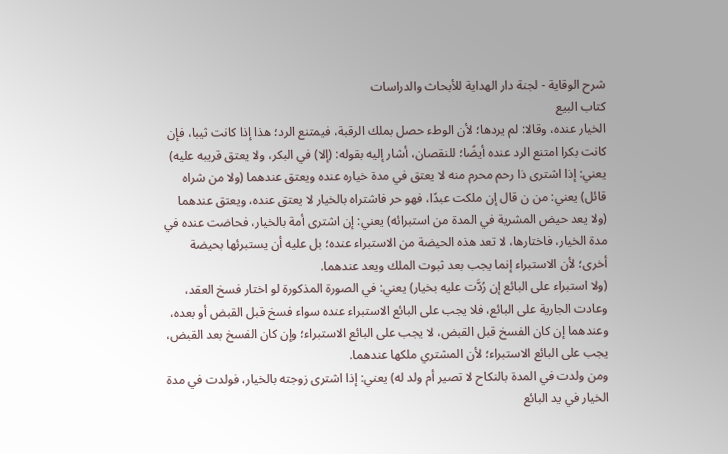شرح الوقاية - لجنة دار الهداية للأبحاث والدراسات
كتاب البيع
الخيار عنده، وقالا: لم يردها؛ لأن الوطء حصل بملك الرقبة، فيمتنع الرد؛ هذا إذا كانت ثيبا، فإن كانت بكرا امتنع الرد عنده أيضًا؛ للنقصان، أشار إليه بقوله: (إلا) في البكر، ولا يعتق قريبه عليه) يعني: إذا اشترى ذا رحم محرم منه لا يعتق في مدة خياره عنده ويعتق عندهما (ولا من شراه قائل) يعني: من ن قال إن ملكت عبدًا، فهو حر فاشتراه بالخيار لا يعتق عنده، ويعتق عندهما (ولا يعد حيض المشرية في المدة من استبرائه) يعني: إن اشترى أمة بالخيار، فحاضت عنده في مدة الخيار، فاختارها، لا تعد هذه الحيضة من الاستبراء عنده؛ بل عليه أن يستبرئها بحيضة أخرى؛ لأن الاستبراء إنما يجب بعد ثبوت الملك ويعد عندهما.
(ولا استبراء على البائع إن رُدَّت عليه بخيار) يعني: في الصورة المذكورة لو اختار فسخ العقد، وعادت الجارية على البائع، فلا يجب على البائع الاستبراء عنده سواء فسخ قبل القبض أو بعده، وعندهما إن كان الفسخ قبل القبض، لا يجب على البائع الاستبراء؛ وإن كان الفسخ بعد القبض، يجب على البائع الاستبراء؛ لأن المشتري ملكها عندهما.
ومن ولدت في المدة بالنكاح لا تصير أم ولد له) يعني: إذا اشترى زوجته بالخيار، فولدت في مدة الخيار في يد البائع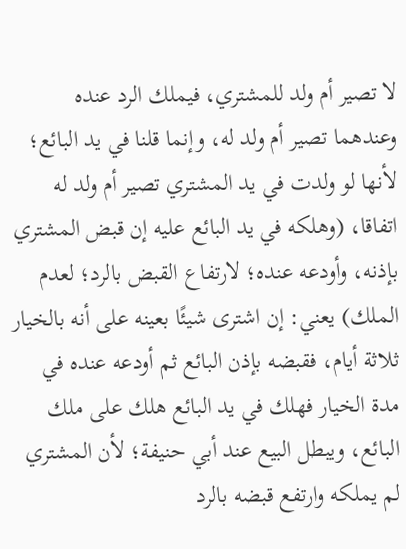لا تصير أم ولد للمشتري، فيملك الرد عنده وعندهما تصير أم ولد له، وإنما قلنا في يد البائع؛ لأنها لو ولدت في يد المشتري تصير أم ولد له اتفاقا، (وهلكه في يد البائع عليه إن قبض المشتري بإذنه، وأودعه عنده؛ لارتفاع القبض بالرد؛ لعدم الملك) يعني: إن اشترى شيئًا بعينه على أنه بالخيار ثلاثة أيام، فقبضه بإذن البائع ثم أودعه عنده في مدة الخيار فهلك في يد البائع هلك على ملك البائع، ويبطل البيع عند أبي حنيفة؛ لأن المشتري لم يملكه وارتفع قبضه بالرد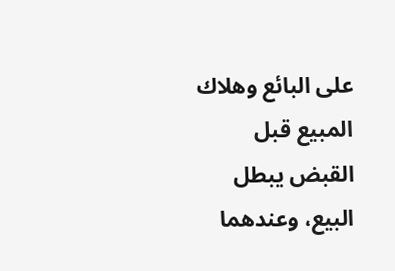على البائع وهلاك المبيع قبل القبض يبطل البيع، وعندهما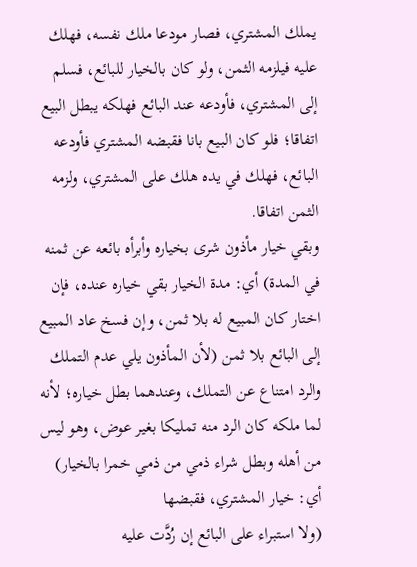يملك المشتري، فصار مودعا ملك نفسه، فهلك عليه فيلزمه الثمن، ولو كان بالخيار للبائع، فسلم إلى المشتري، فأودعه عند البائع فهلكه يبطل البيع اتفاقا؛ فلو كان البيع بانا فقبضه المشتري فأودعه البائع، فهلك في يده هلك على المشتري، ولزمه الثمن اتفاقا.
وبقي خيار مأذون شرى بخياره وأبرأه بائعه عن ثمنه في المدة) أي: مدة الخيار بقي خياره عنده، فإن اختار كان المبيع له بلا ثمن، وإن فسخ عاد المبيع إلى البائع بلا ثمن (لأن المأذون يلي عدم التملك والرد امتناع عن التملك، وعندهما بطل خياره؛ لأنه لما ملكه كان الرد منه تمليكا بغير عوض، وهو ليس من أهله وبطل شراء ذمي من ذمي خمرا بالخيار) أي: خيار المشتري، فقبضها
(ولا استبراء على البائع إن رُدَّت عليه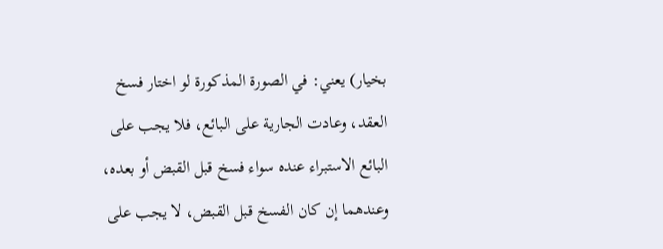بخيار) يعني: في الصورة المذكورة لو اختار فسخ العقد، وعادت الجارية على البائع، فلا يجب على البائع الاستبراء عنده سواء فسخ قبل القبض أو بعده، وعندهما إن كان الفسخ قبل القبض، لا يجب على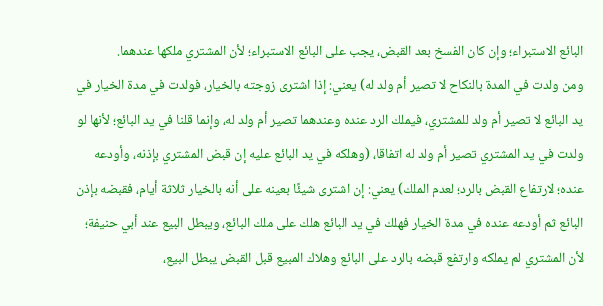البائع الاستبراء؛ وإن كان الفسخ بعد القبض، يجب على البائع الاستبراء؛ لأن المشتري ملكها عندهما.
ومن ولدت في المدة بالنكاح لا تصير أم ولد له) يعني: إذا اشترى زوجته بالخيار، فولدت في مدة الخيار في يد البائع لا تصير أم ولد للمشتري، فيملك الرد عنده وعندهما تصير أم ولد له، وإنما قلنا في يد البائع؛ لأنها لو ولدت في يد المشتري تصير أم ولد له اتفاقا، (وهلكه في يد البائع عليه إن قبض المشتري بإذنه، وأودعه عنده؛ لارتفاع القبض بالرد؛ لعدم الملك) يعني: إن اشترى شيئًا بعينه على أنه بالخيار ثلاثة أيام، فقبضه بإذن البائع ثم أودعه عنده في مدة الخيار فهلك في يد البائع هلك على ملك البائع، ويبطل البيع عند أبي حنيفة؛ لأن المشتري لم يملكه وارتفع قبضه بالرد على البائع وهلاك المبيع قبل القبض يبطل البيع،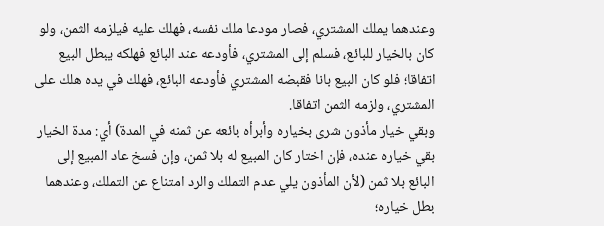وعندهما يملك المشتري، فصار مودعا ملك نفسه، فهلك عليه فيلزمه الثمن، ولو كان بالخيار للبائع، فسلم إلى المشتري، فأودعه عند البائع فهلكه يبطل البيع اتفاقا؛ فلو كان البيع بانا فقبضه المشتري فأودعه البائع، فهلك في يده هلك على المشتري، ولزمه الثمن اتفاقا.
وبقي خيار مأذون شرى بخياره وأبرأه بائعه عن ثمنه في المدة) أي: مدة الخيار بقي خياره عنده، فإن اختار كان المبيع له بلا ثمن، وإن فسخ عاد المبيع إلى البائع بلا ثمن (لأن المأذون يلي عدم التملك والرد امتناع عن التملك، وعندهما بطل خياره؛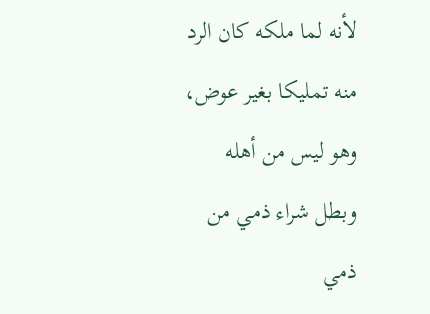لأنه لما ملكه كان الرد منه تمليكا بغير عوض، وهو ليس من أهله وبطل شراء ذمي من ذمي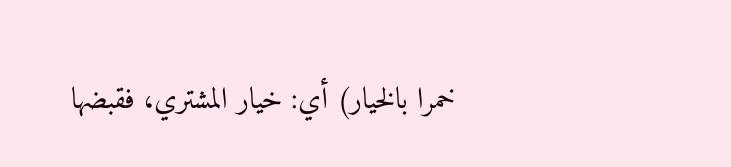خمرا بالخيار) أي: خيار المشتري، فقبضها